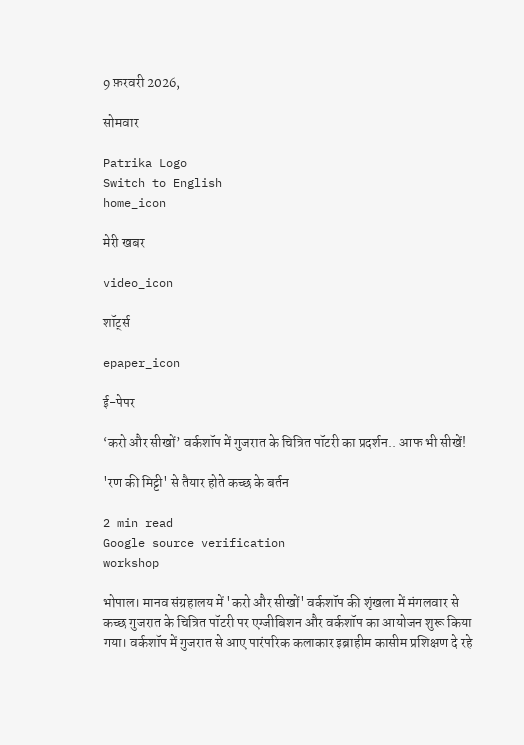9 फ़रवरी 2026,

सोमवार

Patrika Logo
Switch to English
home_icon

मेरी खबर

video_icon

शॉर्ट्स

epaper_icon

ई-पेपर

‘करो और सीखों’ वर्कशॉप में गुजरात के चित्रित पॉटरी का प्रदर्शन.. आफ भी सीखें!

'रण की मिट्टी' से तैयार होते कच्छ के बर्तन

2 min read
Google source verification
workshop

भोपाल। मानव संग्रहालय में 'करो और सीखों' वर्कशॉप की शृंखला में मंगलवार से कच्छ गुजरात के चित्रित पॉटरी पर एग्जीबिशन और वर्कशॉप का आयोजन शुरू किया गया। वर्कशॉप में गुजरात से आए पारंपरिक कलाकार इब्राहीम कासीम प्रशिक्षण दे रहे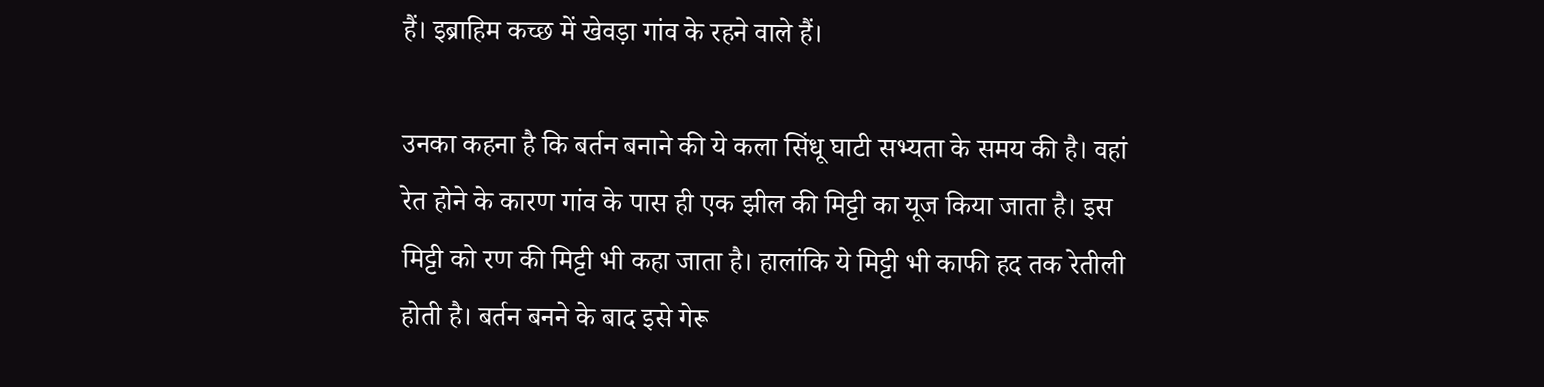हैं। इब्राहिम कच्छ में खेवड़ा गांव के रहने वाले हैं।

उनका कहना है कि बर्तन बनाने की ये कला सिंधू घाटी सभ्यता के समय की है। वहां रेत होने के कारण गांव के पास ही एक झील की मिट्टी का यूज किया जाता है। इस मिट्टी को रण की मिट्टी भी कहा जाता है। हालांकि ये मिट्टी भी काफी हद तक रेतीली होती है। बर्तन बनने के बाद इसे गेरू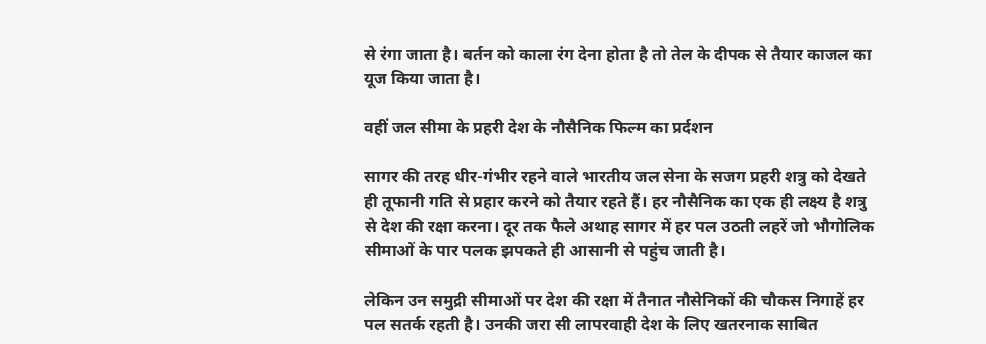से रंगा जाता है। बर्तन को काला रंग देना होता है तो तेल के दीपक से तैयार काजल का यूज किया जाता है।

वहीं जल सीमा के प्रहरी देश के नौसैनिक फिल्म का प्रर्दशन

सागर की तरह धीर-गंभीर रहने वाले भारतीय जल सेना के सजग प्रहरी शत्रु को देखते ही तूफानी गति से प्रहार करने को तैयार रहते हैं। हर नौसैनिक का एक ही लक्ष्य है शत्रु से देश की रक्षा करना। दूर तक फैले अथाह सागर में हर पल उठती लहरें जो भौगोलिक सीमाओं के पार पलक झपकते ही आसानी से पहुंच जाती है।

लेकिन उन समुद्री सीमाओं पर देश की रक्षा में तैनात नौसेनिकों की चौकस निगाहें हर पल सतर्क रहती है। उनकी जरा सी लापरवाही देश के लिए खतरनाक साबित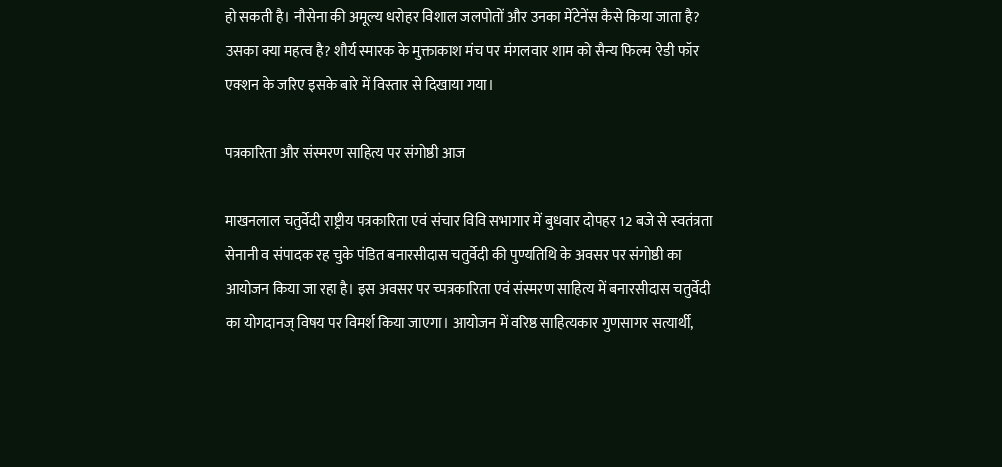हो सकती है। नौसेना की अमूल्य धरोहर विशाल जलपोतों और उनका मेंटेनेंस कैसे किया जाता है? उसका क्या महत्व है? शौर्य स्मारक के मुक्ताकाश मंच पर मंगलवार शाम को सैन्य फिल्म 'रेडी फॉर एक्शन के जरिए इसके बारे में विस्तार से दिखाया गया।

पत्रकारिता और संस्मरण साहित्य पर संगोष्ठी आज

माखनलाल चतुर्वेदी राष्ट्रीय पत्रकारिता एवं संचार विवि सभागार में बुधवार दोपहर 12 बजे से स्वतंत्रता सेनानी व संपादक रह चुके पंडित बनारसीदास चतुर्वेदी की पुण्यतिथि के अवसर पर संगोष्ठी का आयोजन किया जा रहा है। इस अवसर पर च्पत्रकारिता एवं संस्मरण साहित्य में बनारसीदास चतुर्वेदी का योगदानज् विषय पर विमर्श किया जाएगा। आयोजन में वरिष्ठ साहित्यकार गुणसागर सत्यार्थी,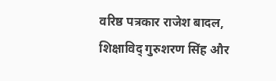वरिष्ठ पत्रकार राजेश बादल, शिक्षाविद् गुरुशरण सिंह और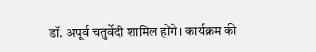डॉ. अपूर्व चतुर्वेदी शामिल होंगे। कार्यक्रम की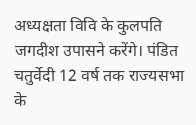अध्यक्षता विवि के कुलपति जगदीश उपासने करेंगे। पंडित चतुर्वेदी 12 वर्ष तक राज्यसभा के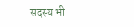सदस्य भी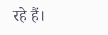रहे हैं।